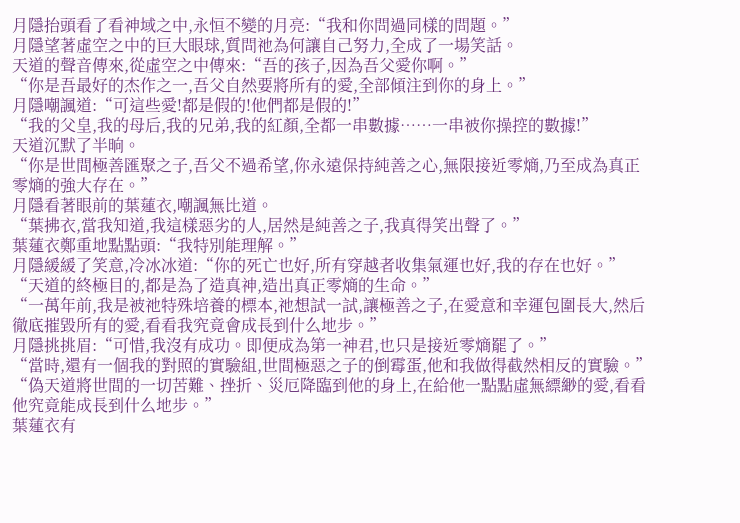月隱抬頭看了看神域之中,永恒不變的月亮:“我和你問過同樣的問題。”
月隱望著虛空之中的巨大眼球,質問祂為何讓自己努力,全成了一場笑話。
天道的聲音傳來,從虛空之中傳來:“吾的孩子,因為吾父愛你啊。”
“你是吾最好的杰作之一,吾父自然要將所有的愛,全部傾注到你的身上。”
月隱嘲諷道:“可這些愛!都是假的!他們都是假的!”
“我的父皇,我的母后,我的兄弟,我的紅顏,全都一串數據……一串被你操控的數據!”
天道沉默了半晌。
“你是世間極善匯聚之子,吾父不過希望,你永遠保持純善之心,無限接近零熵,乃至成為真正零熵的強大存在。”
月隱看著眼前的葉蓮衣,嘲諷無比道。
“葉拂衣,當我知道,我這樣惡劣的人,居然是純善之子,我真得笑出聲了。”
葉蓮衣鄭重地點點頭:“我特別能理解。”
月隱緩緩了笑意,冷冰冰道:“你的死亡也好,所有穿越者收集氣運也好,我的存在也好。”
“天道的終極目的,都是為了造真神,造出真正零熵的生命。”
“一萬年前,我是被祂特殊培養的標本,祂想試一試,讓極善之子,在愛意和幸運包圍長大,然后徹底摧毀所有的愛,看看我究竟會成長到什么地步。”
月隱挑挑眉:“可惜,我沒有成功。即便成為第一神君,也只是接近零熵罷了。”
“當時,還有一個我的對照的實驗組,世間極惡之子的倒霉蛋,他和我做得截然相反的實驗。”
“偽天道將世間的一切苦難、挫折、災厄降臨到他的身上,在給他一點點虛無縹緲的愛,看看他究竟能成長到什么地步。”
葉蓮衣有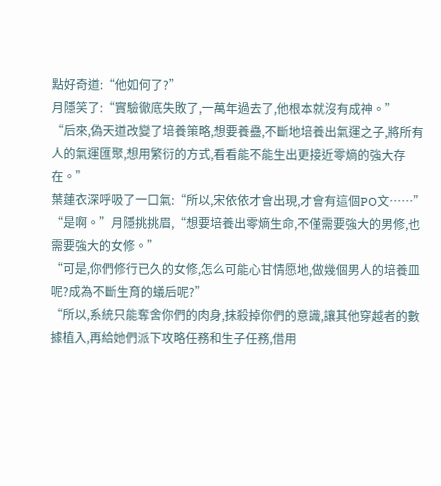點好奇道:“他如何了?”
月隱笑了:“實驗徹底失敗了,一萬年過去了,他根本就沒有成神。”
“后來,偽天道改變了培養策略,想要養蠱,不斷地培養出氣運之子,將所有人的氣運匯聚,想用繁衍的方式,看看能不能生出更接近零熵的強大存在。”
葉蓮衣深呼吸了一口氣:“所以,宋依依才會出現,才會有這個PO文……”
“是啊。”月隱挑挑眉,“想要培養出零熵生命,不僅需要強大的男修,也需要強大的女修。”
“可是,你們修行已久的女修,怎么可能心甘情愿地,做幾個男人的培養皿呢?成為不斷生育的蟻后呢?”
“所以,系統只能奪舍你們的肉身,抹殺掉你們的意識,讓其他穿越者的數據植入,再給她們派下攻略任務和生子任務,借用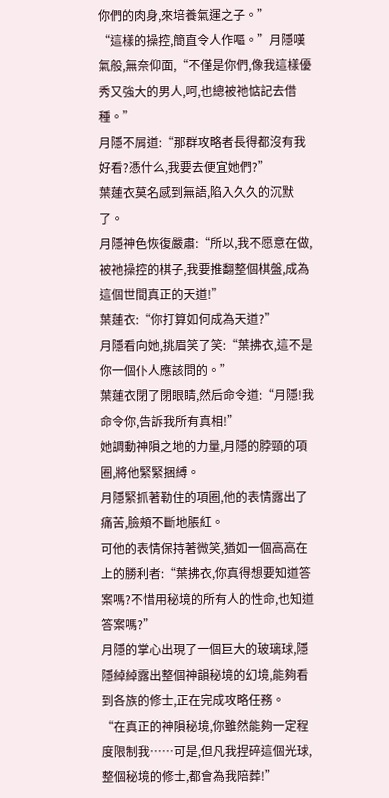你們的肉身,來培養氣運之子。”
“這樣的操控,簡直令人作嘔。”月隱嘆氣般,無奈仰面,“不僅是你們,像我這樣優秀又強大的男人,呵,也總被祂惦記去借種。”
月隱不屑道:“那群攻略者長得都沒有我好看?憑什么,我要去便宜她們?”
葉蓮衣莫名感到無語,陷入久久的沉默了。
月隱神色恢復嚴肅:“所以,我不愿意在做,被祂操控的棋子,我要推翻整個棋盤,成為這個世間真正的天道!”
葉蓮衣:“你打算如何成為天道?”
月隱看向她,挑眉笑了笑:“葉拂衣,這不是你一個仆人應該問的。”
葉蓮衣閉了閉眼睛,然后命令道:“月隱!我命令你,告訴我所有真相!”
她調動神隕之地的力量,月隱的脖頸的項圈,將他緊緊捆縛。
月隱緊抓著勒住的項圈,他的表情露出了痛苦,臉頰不斷地脹紅。
可他的表情保持著微笑,猶如一個高高在上的勝利者:“葉拂衣,你真得想要知道答案嗎?不惜用秘境的所有人的性命,也知道答案嗎?”
月隱的掌心出現了一個巨大的玻璃球,隱隱綽綽露出整個神韻秘境的幻境,能夠看到各族的修士,正在完成攻略任務。
“在真正的神隕秘境,你雖然能夠一定程度限制我……可是,但凡我捏碎這個光球,整個秘境的修士,都會為我陪葬!”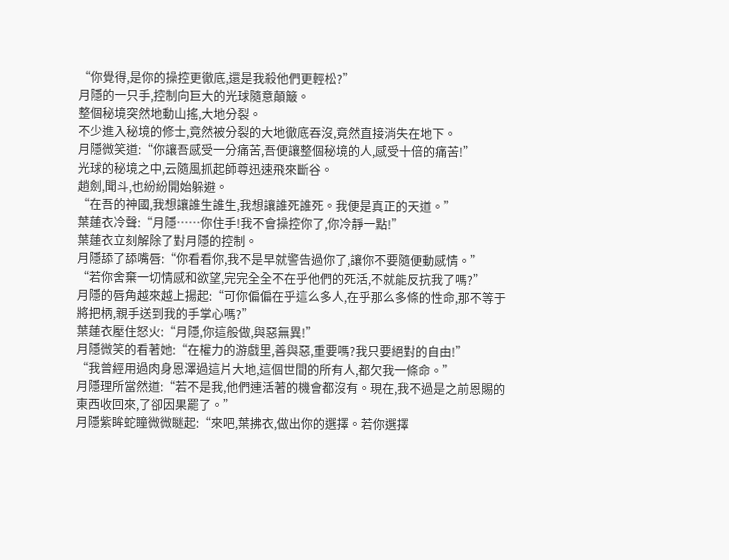“你覺得,是你的操控更徹底,還是我殺他們更輕松?”
月隱的一只手,控制向巨大的光球隨意顛簸。
整個秘境突然地動山搖,大地分裂。
不少進入秘境的修士,竟然被分裂的大地徹底吞沒,竟然直接消失在地下。
月隱微笑道:“你讓吾感受一分痛苦,吾便讓整個秘境的人,感受十倍的痛苦!”
光球的秘境之中,云隨風抓起師尊迅速飛來斷谷。
趙劍,聞斗,也紛紛開始躲避。
“在吾的神國,我想讓誰生誰生,我想讓誰死誰死。我便是真正的天道。”
葉蓮衣冷聲:“月隱……你住手!我不會操控你了,你冷靜一點!”
葉蓮衣立刻解除了對月隱的控制。
月隱舔了舔嘴唇:“你看看你,我不是早就警告過你了,讓你不要隨便動感情。”
“若你舍棄一切情感和欲望,完完全全不在乎他們的死活,不就能反抗我了嗎?”
月隱的唇角越來越上揚起:“可你偏偏在乎這么多人,在乎那么多條的性命,那不等于將把柄,親手送到我的手掌心嗎?”
葉蓮衣壓住怒火:“月隱,你這般做,與惡無異!”
月隱微笑的看著她:“在權力的游戲里,善與惡,重要嗎?我只要絕對的自由!”
“我曾經用過肉身恩澤過這片大地,這個世間的所有人,都欠我一條命。”
月隱理所當然道:“若不是我,他們連活著的機會都沒有。現在,我不過是之前恩賜的東西收回來,了卻因果罷了。”
月隱紫眸蛇瞳微微瞇起:“來吧,葉拂衣,做出你的選擇。若你選擇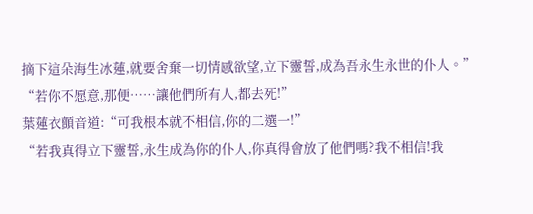摘下這朵海生冰蓮,就要舍棄一切情感欲望,立下靈誓,成為吾永生永世的仆人。”
“若你不愿意,那便……讓他們所有人,都去死!”
葉蓮衣顫音道:“可我根本就不相信,你的二選一!”
“若我真得立下靈誓,永生成為你的仆人,你真得會放了他們嗎?我不相信!我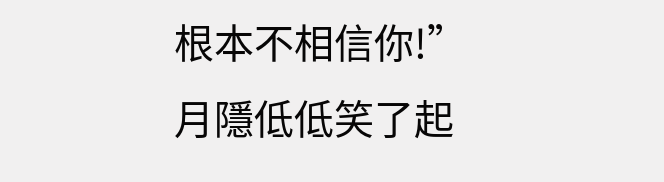根本不相信你!”
月隱低低笑了起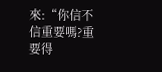來:“你信不信重要嗎?重要得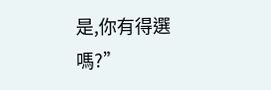是,你有得選嗎?”